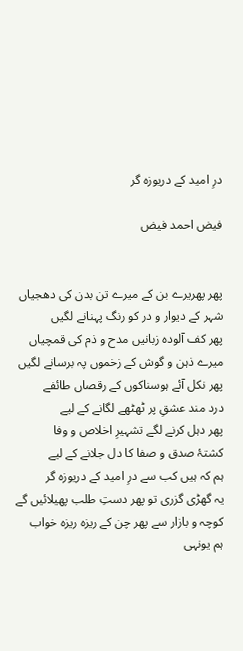درِ امید کے دریوزہ گر

فیض احمد فیض


پھر پھریرے بن کے میرے تن بدن کی دھجیاں
شہر کے دیوار و در کو رنگ پہنانے لگیں
پھر کف آلودہ زبانیں مدح و ذم کی قمچیاں
میرے ذہن و گوش کے زخموں پہ برسانے لگیں
پھر نکل آئے ہوسناکوں کے رقصاں طائفے
درد مند عشقِ پر ٹھٹھے لگانے کے لیے
پھر دہل کرنے لگے تشہیرِ اخلاص و وفا
کشتۂ صدق و صفا کا دل جلانے کے لیے
ہم کہ ہیں کب سے درِ امید کے دریوزہ گر
یہ گھڑی گزری تو پھر دستِ طلب پھیلائیں گے
کوچہ و بازار سے پھر چن کے ریزہ ریزہ خواب
ہم یونہی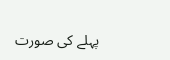پہلے کی صورت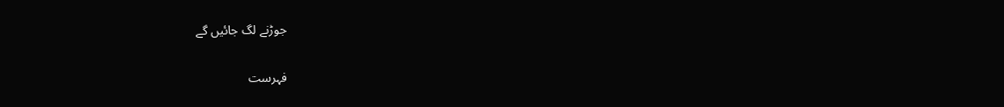جوڑنے لگ جائیں گے

فہرست